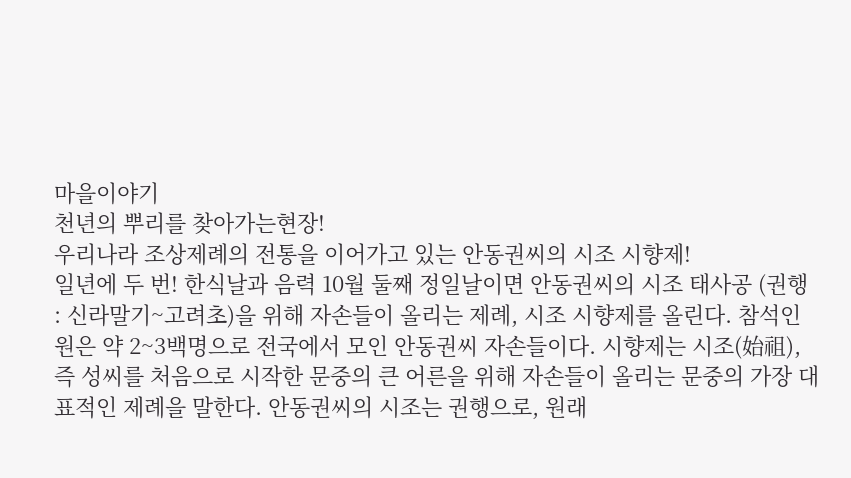마을이야기
천년의 뿌리를 찾아가는현장!
우리나라 조상제례의 전통을 이어가고 있는 안동권씨의 시조 시향제!
일년에 두 번! 한식날과 음력 10월 둘째 정일날이면 안동권씨의 시조 태사공 (권행 : 신라말기~고려초)을 위해 자손들이 올리는 제례, 시조 시향제를 올린다. 참석인원은 약 2~3백명으로 전국에서 모인 안동권씨 자손들이다. 시향제는 시조(始祖), 즉 성씨를 처음으로 시작한 문중의 큰 어른을 위해 자손들이 올리는 문중의 가장 대표적인 제례을 말한다. 안동권씨의 시조는 권행으로, 원래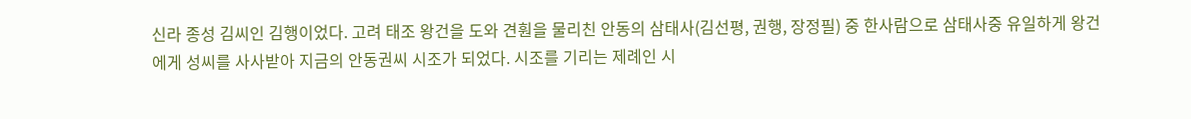신라 종성 김씨인 김행이었다. 고려 태조 왕건을 도와 견훤을 물리친 안동의 삼태사(김선평, 권행, 장정필) 중 한사람으로 삼태사중 유일하게 왕건에게 성씨를 사사받아 지금의 안동권씨 시조가 되었다. 시조를 기리는 제례인 시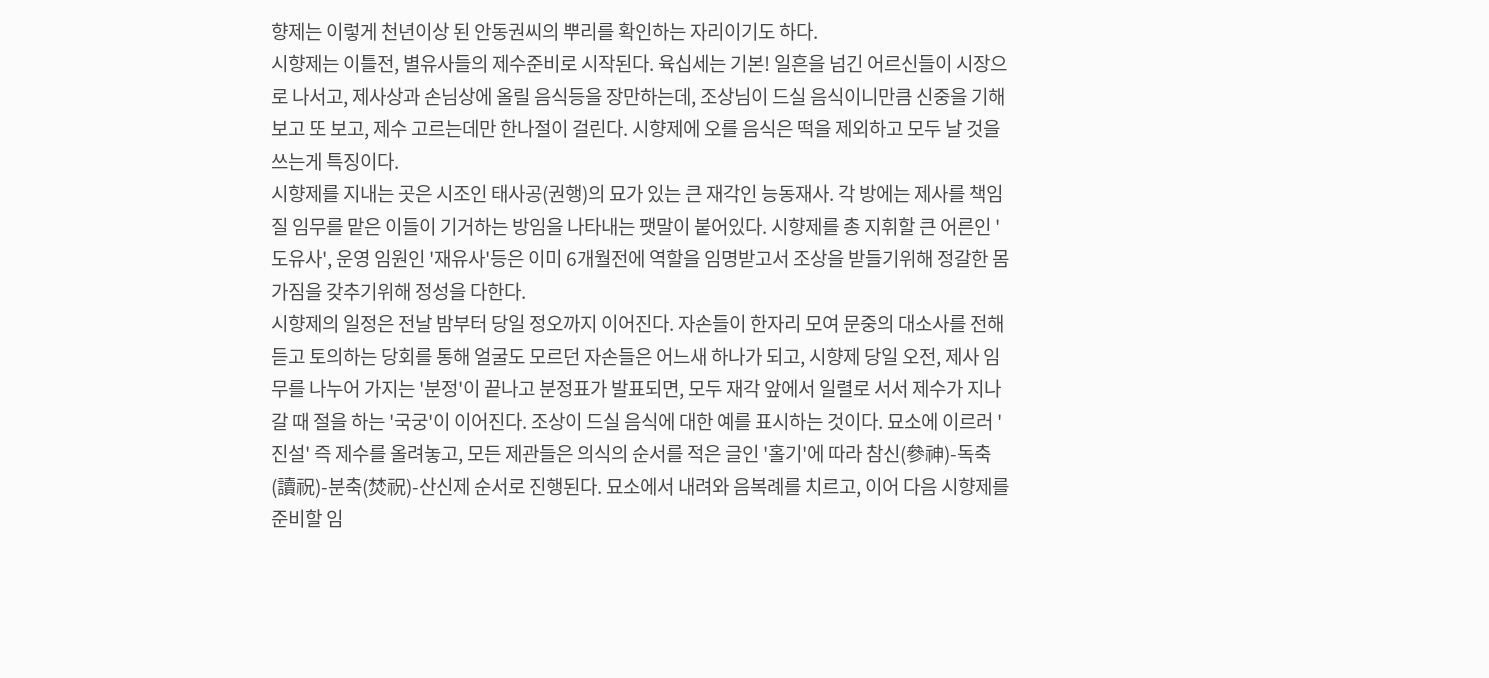향제는 이렇게 천년이상 된 안동권씨의 뿌리를 확인하는 자리이기도 하다.
시향제는 이틀전, 별유사들의 제수준비로 시작된다. 육십세는 기본! 일흔을 넘긴 어르신들이 시장으로 나서고, 제사상과 손님상에 올릴 음식등을 장만하는데, 조상님이 드실 음식이니만큼 신중을 기해 보고 또 보고, 제수 고르는데만 한나절이 걸린다. 시향제에 오를 음식은 떡을 제외하고 모두 날 것을 쓰는게 특징이다.
시향제를 지내는 곳은 시조인 태사공(권행)의 묘가 있는 큰 재각인 능동재사. 각 방에는 제사를 책임질 임무를 맡은 이들이 기거하는 방임을 나타내는 팻말이 붙어있다. 시향제를 총 지휘할 큰 어른인 '도유사', 운영 임원인 '재유사'등은 이미 6개월전에 역할을 임명받고서 조상을 받들기위해 정갈한 몸가짐을 갖추기위해 정성을 다한다.
시향제의 일정은 전날 밤부터 당일 정오까지 이어진다. 자손들이 한자리 모여 문중의 대소사를 전해듣고 토의하는 당회를 통해 얼굴도 모르던 자손들은 어느새 하나가 되고, 시향제 당일 오전, 제사 임무를 나누어 가지는 '분정'이 끝나고 분정표가 발표되면, 모두 재각 앞에서 일렬로 서서 제수가 지나갈 때 절을 하는 '국궁'이 이어진다. 조상이 드실 음식에 대한 예를 표시하는 것이다. 묘소에 이르러 '진설' 즉 제수를 올려놓고, 모든 제관들은 의식의 순서를 적은 글인 '홀기'에 따라 참신(參神)-독축(讀祝)-분축(焚祝)-산신제 순서로 진행된다. 묘소에서 내려와 음복례를 치르고, 이어 다음 시향제를 준비할 임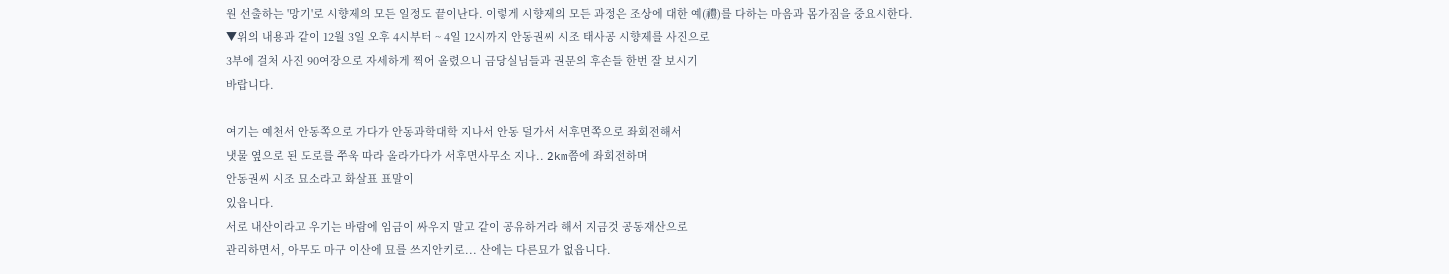원 선출하는 '망기'로 시향제의 모든 일정도 끝이난다. 이렇게 시향제의 모든 과정은 조상에 대한 예(禮)를 다하는 마음과 몸가짐을 중요시한다.
▼위의 내용과 같이 12월 3일 오후 4시부터 ~ 4일 12시까지 안동권씨 시조 태사공 시향제를 사진으로
3부에 걸처 사진 90여장으로 자세하게 찍어 올렸으니 금당실님들과 권문의 후손들 한번 잘 보시기
바랍니다.

여기는 예천서 안동쪽으로 가다가 안동과학대학 지나서 안동 덜가서 서후면쪽으로 좌회전해서
냇물 옆으로 된 도로를 쭈욱 따라 올라가다가 서후면사무소 지나.. 2km쯤에 좌회전하며
안동권씨 시조 묘소라고 화살표 표말이
있읍니다.
서로 내산이라고 우기는 바람에 임금이 싸우지 말고 같이 공유하거라 해서 지금것 공동재산으로
관리하면서, 아무도 마구 이산에 묘를 쓰지안키로... 산에는 다른묘가 없읍니다.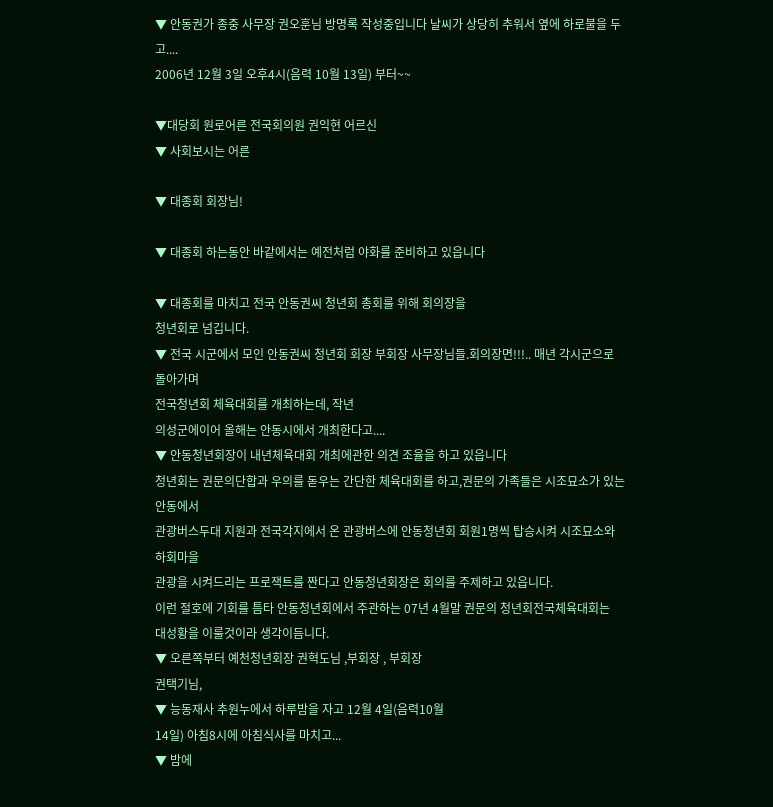▼ 안동권가 종중 사무장 권오훈님 방명록 작성중입니다 날씨가 상당히 추워서 옆에 하로불을 두고....
2006년 12월 3일 오후4시(음력 10월 13일) 부터~~

▼대당회 원로어른 전국회의원 권익현 어르신
▼ 사회보시는 어른

▼ 대종회 회장님!

▼ 대종회 하는동안 바같에서는 예전처럼 야화를 준비하고 있읍니다

▼ 대종회를 마치고 전국 안동권씨 청년회 총회를 위해 회의장을
청년회로 넘깁니다.
▼ 전국 시군에서 모인 안동권씨 청년회 회장 부회장 사무장님들.회의장면!!!.. 매년 각시군으로 돌아가며
전국청년회 체육대회를 개최하는데, 작년
의성군에이어 올해는 안동시에서 개최한다고....
▼ 안동청년회장이 내년체육대회 개최에관한 의견 조율을 하고 있읍니다
청년회는 권문의단합과 우의를 돋우는 간단한 체육대회를 하고,권문의 가족들은 시조묘소가 있는 안동에서
관광버스두대 지원과 전국각지에서 온 관광버스에 안동청년회 회원1명씩 탑승시켜 시조묘소와 하회마을
관광을 시켜드리는 프로잭트를 짠다고 안동청년회장은 회의를 주제하고 있읍니다.
이런 절호에 기회를 틈타 안동청년회에서 주관하는 07년 4월말 권문의 청년회전국체육대회는
대성황을 이룰것이라 생각이듬니다.
▼ 오른쪽부터 예천청년회장 권혁도님 ,부회장 , 부회장
권택기님,
▼ 능동재사 추원누에서 하루밤을 자고 12월 4일(음력10월
14일) 아침8시에 아침식사를 마치고...
▼ 밤에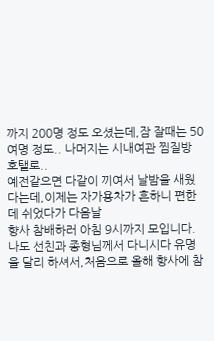까지 200명 정도 오셨는데,잠 잘때는 50여명 정도.. 나머지는 시내여관 찜질방 호탤로..
예전같으면 다같이 끼여서 날밤을 새웠다는데,이제는 자가용차가 흔하니 편한데 쉬었다가 다음날
향사 참배하러 아침 9시까지 모입니다.
나도 선친과 종형님께서 다니시다 유명을 달리 하셔서,처음으로 올해 향사에 참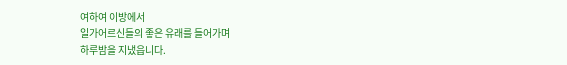여하여 이방에서
일가어르신들의 좋은 유래를 들어가며
하루밤을 지냈읍니다.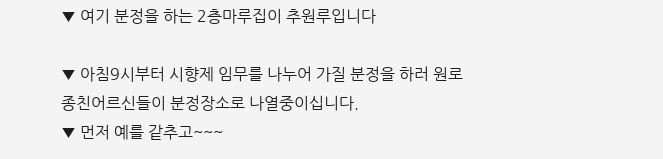▼ 여기 분정을 하는 2층마루집이 추원루입니다

▼ 아침9시부터 시향제 임무를 나누어 가질 분정을 하러 원로
종친어르신들이 분정장소로 나열중이십니다.
▼ 먼저 예를 같추고~~~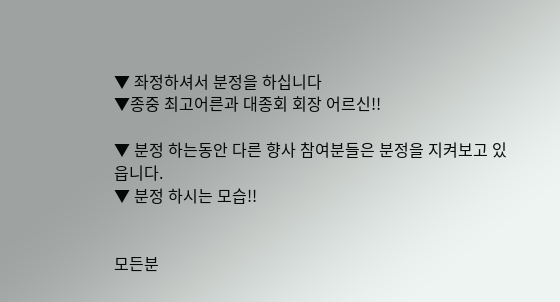▼ 좌정하셔서 분정을 하십니다
▼종중 최고어른과 대종회 회장 어르신!!

▼ 분정 하는동안 다른 향사 참여분들은 분정을 지켜보고 있읍니다.
▼ 분정 하시는 모습!!


모든분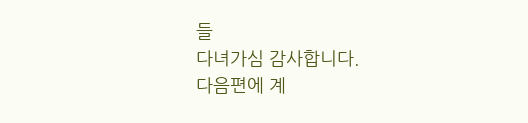들
다녀가심 감사합니다.
다음편에 계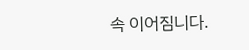속 이어짐니다.